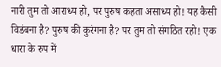नारी तुम तो आराध्य हो, पर पुरुष कहता असाध्य हो! यह कैसी विडंबना है? पुरुष की कुरंगना है? पर तुम तो संगठित रहो! एक धारा के रुप में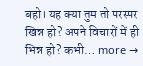बहो। यह क्या तुम तो परस्पर खिन्न हो? अपने विचारों में ही भिन्न हो? कभी… more →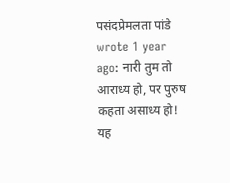पसंदप्रेमलता पांडे wrote 1 year ago: नारी तुम तो आराध्य हो, पर पुरुष कहता असाध्य हो! यह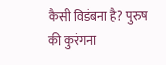कैसी विडंबना है? पुरुष की कुरंगना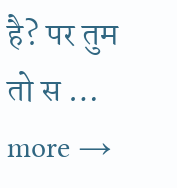है? पर तुम तो स … more →